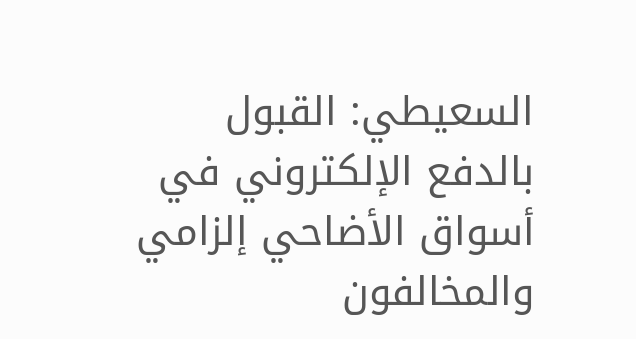السعيطي: القبول بالدفع الإلكتروني في أسواق الأضاحي إلزامي والمخالفون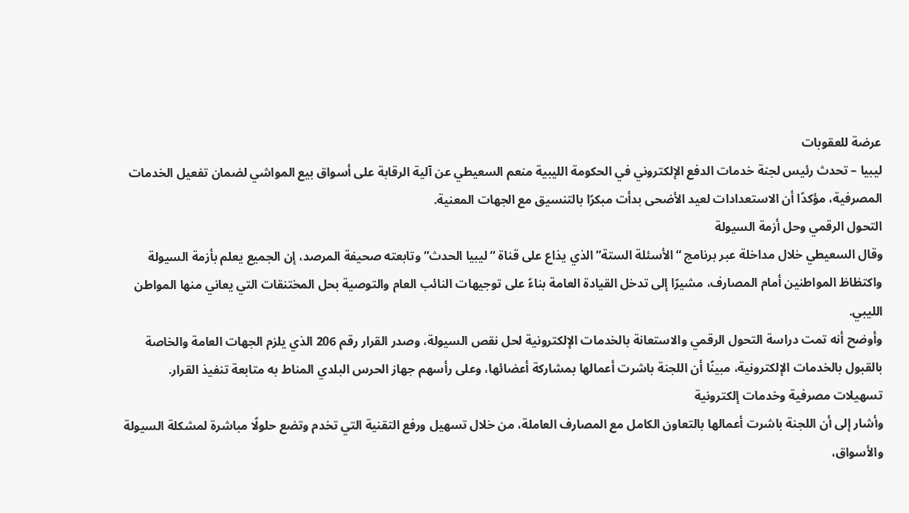عرضة للعقوبات
ليبيا – تحدث رئيس لجنة خدمات الدفع الإلكتروني في الحكومة الليبية منعم السعيطي عن آلية الرقابة على أسواق بيع المواشي لضمان تفعيل الخدمات المصرفية، مؤكدًا أن الاستعدادات لعيد الأضحى بدأت مبكرًا بالتنسيق مع الجهات المعنية.
التحول الرقمي وحل أزمة السيولة
وقال السعيطي خلال مداخلة عبر برنامج “الأسئلة الستة” الذي يذاع على قناة “ليبيا الحدث” وتابعته صحيفة المرصد، إن الجميع يعلم بأزمة السيولة واكتظاظ المواطنين أمام المصارف، مشيرًا إلى تدخل القيادة العامة بناءً على توجيهات النائب العام والتوصية بحل المختنقات التي يعاني منها المواطن الليبي.
وأوضح أنه تمت دراسة التحول الرقمي والاستعانة بالخدمات الإلكترونية لحل نقص السيولة، وصدر القرار رقم 206 الذي يلزم الجهات العامة والخاصة بالقبول بالخدمات الإلكترونية، مبينًا أن اللجنة باشرت أعمالها بمشاركة أعضائها، وعلى رأسهم جهاز الحرس البلدي المناط به متابعة تنفيذ القرار.
تسهيلات مصرفية وخدمات إلكترونية
وأشار إلى أن اللجنة باشرت أعمالها بالتعاون الكامل مع المصارف العاملة، من خلال تسهيل ورفع التقنية التي تخدم وتضع حلولًا مباشرة لمشكلة السيولة والأسواق،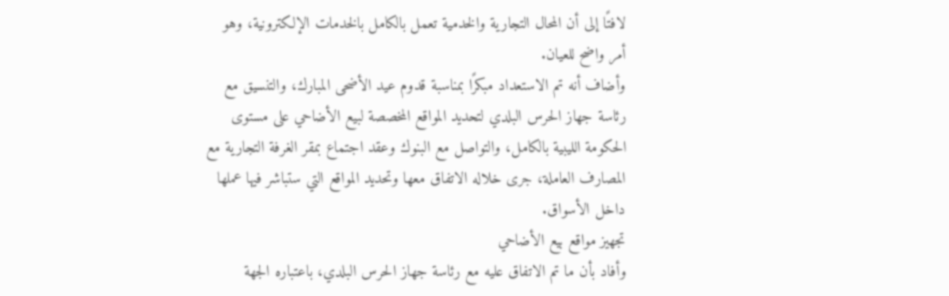لافتًا إلى أن المحال التجارية والخدمية تعمل بالكامل بالخدمات الإلكترونية، وهو أمر واضح للعيان.
وأضاف أنه تم الاستعداد مبكرًا بمناسبة قدوم عيد الأضحى المبارك، والتنسيق مع رئاسة جهاز الحرس البلدي لتحديد المواقع المخصصة لبيع الأضاحي على مستوى الحكومة الليبية بالكامل، والتواصل مع البنوك وعقد اجتماع بمقر الغرفة التجارية مع المصارف العاملة، جرى خلاله الاتفاق معها وتحديد المواقع التي ستباشر فيها عملها داخل الأسواق.
تجهيز مواقع بيع الأضاحي
وأفاد بأن ما تم الاتفاق عليه مع رئاسة جهاز الحرس البلدي، باعتباره الجهة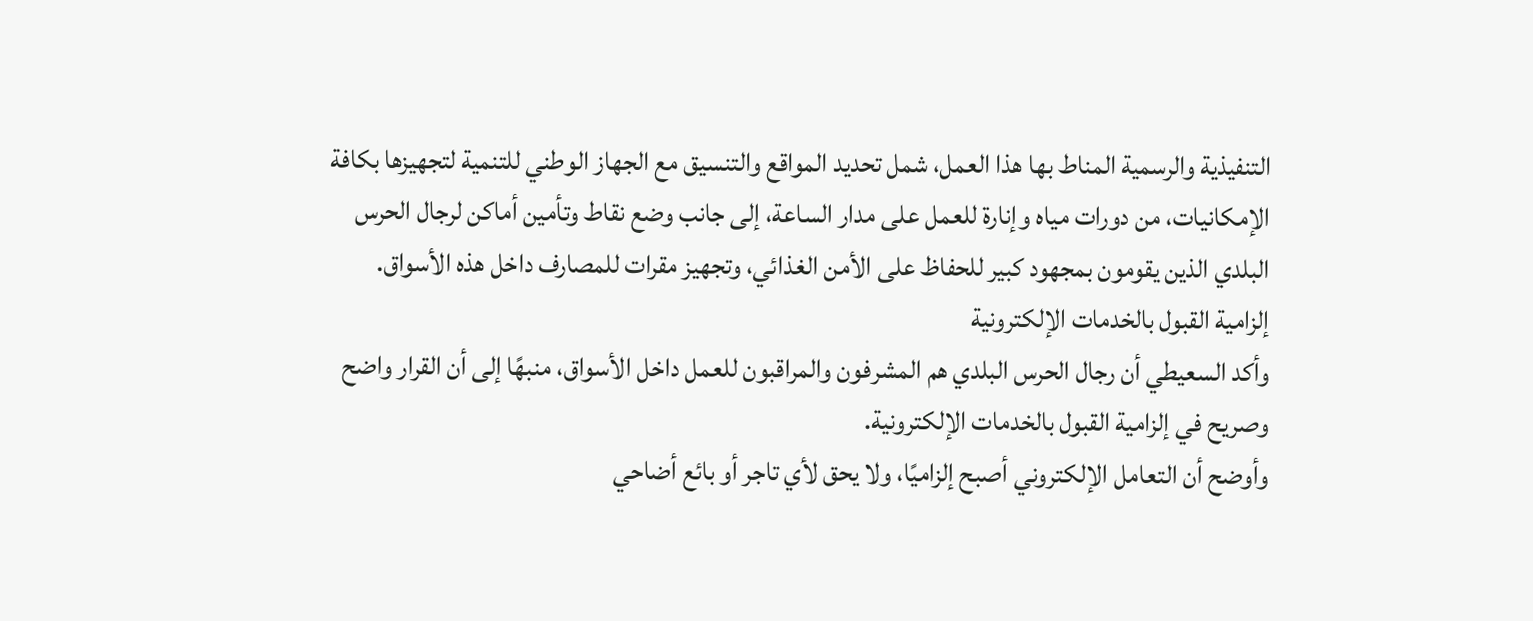التنفيذية والرسمية المناط بها هذا العمل، شمل تحديد المواقع والتنسيق مع الجهاز الوطني للتنمية لتجهيزها بكافة الإمكانيات، من دورات مياه وإنارة للعمل على مدار الساعة، إلى جانب وضع نقاط وتأمين أماكن لرجال الحرس البلدي الذين يقومون بمجهود كبير للحفاظ على الأمن الغذائي، وتجهيز مقرات للمصارف داخل هذه الأسواق.
إلزامية القبول بالخدمات الإلكترونية
وأكد السعيطي أن رجال الحرس البلدي هم المشرفون والمراقبون للعمل داخل الأسواق، منبهًا إلى أن القرار واضح وصريح في إلزامية القبول بالخدمات الإلكترونية.
وأوضح أن التعامل الإلكتروني أصبح إلزاميًا، ولا يحق لأي تاجر أو بائع أضاحي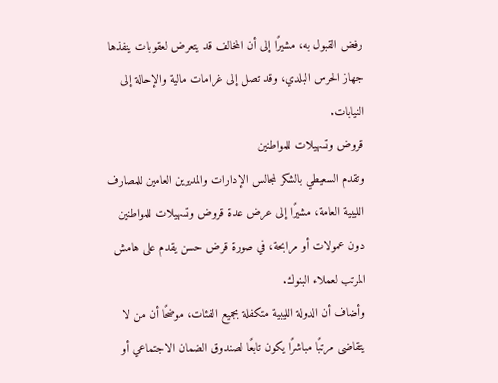رفض القبول به، مشيرًا إلى أن المخالف قد يتعرض لعقوبات ينفذها جهاز الحرس البلدي، وقد تصل إلى غرامات مالية والإحالة إلى النيابات.
قروض وتسهيلات للمواطنين
وتقدم السعيطي بالشكر لمجالس الإدارات والمديرين العامين للمصارف الليبية العامة، مشيرًا إلى عرض عدة قروض وتسهيلات للمواطنين دون عمولات أو مرابحة، في صورة قرض حسن يقدم على هامش المرتب لعملاء البنوك.
وأضاف أن الدولة الليبية متكفلة بجميع الفئات، موضحًا أن من لا يتقاضى مرتبًا مباشرًا يكون تابعًا لصندوق الضمان الاجتماعي أو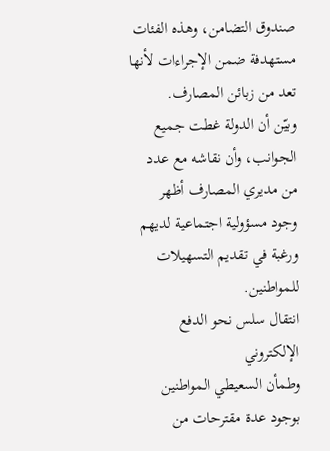صندوق التضامن، وهذه الفئات مستهدفة ضمن الإجراءات لأنها تعد من زبائن المصارف.
وبيّن أن الدولة غطت جميع الجوانب، وأن نقاشه مع عدد من مديري المصارف أظهر وجود مسؤولية اجتماعية لديهم ورغبة في تقديم التسهيلات للمواطنين.
انتقال سلس نحو الدفع الإلكتروني
وطمأن السعيطي المواطنين بوجود عدة مقترحات من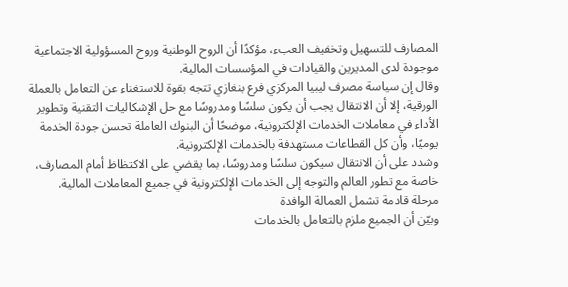المصارف للتسهيل وتخفيف العبء، مؤكدًا أن الروح الوطنية وروح المسؤولية الاجتماعية موجودة لدى المديرين والقيادات في المؤسسات المالية.
وقال إن سياسة مصرف ليبيا المركزي فرع بنغازي تتجه بقوة للاستغناء عن التعامل بالعملة الورقية، إلا أن الانتقال يجب أن يكون سلسًا ومدروسًا مع حل الإشكاليات التقنية وتطوير الأداء في معاملات الخدمات الإلكترونية، موضحًا أن البنوك العاملة تحسن جودة الخدمة يوميًا، وأن كل القطاعات مستهدفة بالخدمات الإلكترونية.
وشدد على أن الانتقال سيكون سلسًا ومدروسًا، بما يقضي على الاكتظاظ أمام المصارف، خاصة مع تطور العالم والتوجه إلى الخدمات الإلكترونية في جميع المعاملات المالية.
مرحلة قادمة تشمل العمالة الوافدة
وبيّن أن الجميع ملزم بالتعامل بالخدمات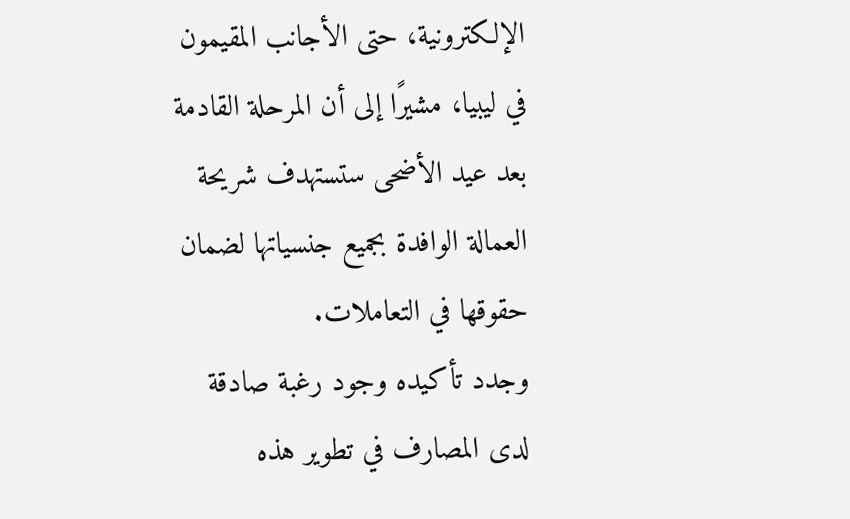الإلكترونية، حتى الأجانب المقيمون في ليبيا، مشيرًا إلى أن المرحلة القادمة بعد عيد الأضحى ستستهدف شريحة العمالة الوافدة بجميع جنسياتها لضمان حقوقها في التعاملات.
وجدد تأكيده وجود رغبة صادقة لدى المصارف في تطوير هذه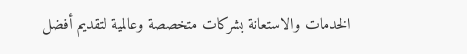الخدمات والاستعانة بشركات متخصصة وعالمية لتقديم أفضل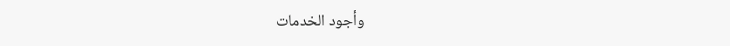وأجود الخدمات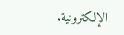الإلكترونية.